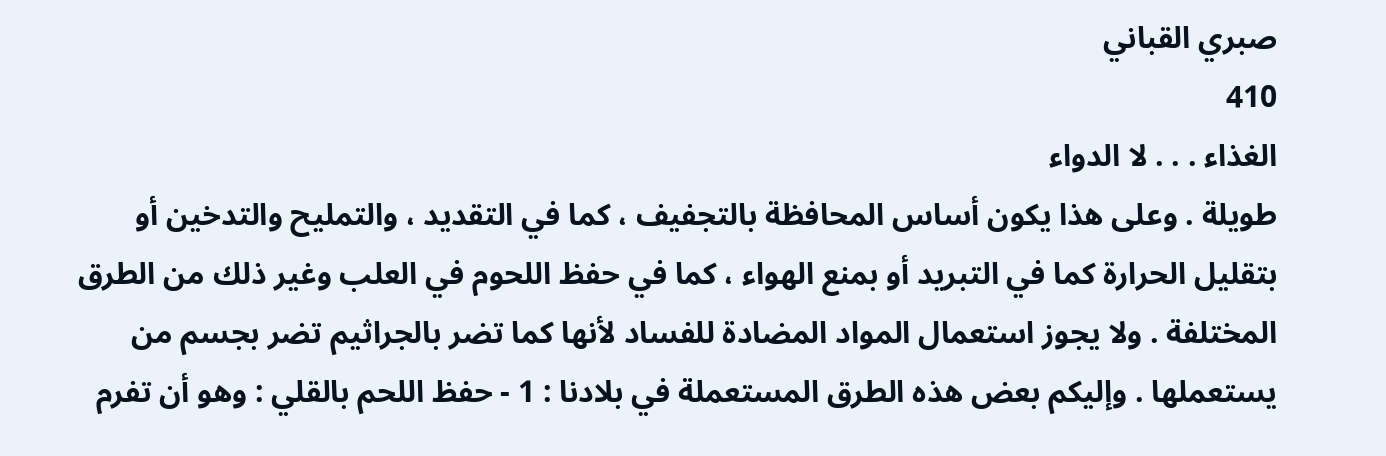صبري القباني
410
الغذاء . . . لا الدواء
طويلة . وعلى هذا يكون أساس المحافظة بالتجفيف ، كما في التقديد ، والتمليح والتدخين أو بتقليل الحرارة كما في التبريد أو بمنع الهواء ، كما في حفظ اللحوم في العلب وغير ذلك من الطرق المختلفة . ولا يجوز استعمال المواد المضادة للفساد لأنها كما تضر بالجراثيم تضر بجسم من يستعملها . وإليكم بعض هذه الطرق المستعملة في بلادنا : 1 - حفظ اللحم بالقلي : وهو أن تفرم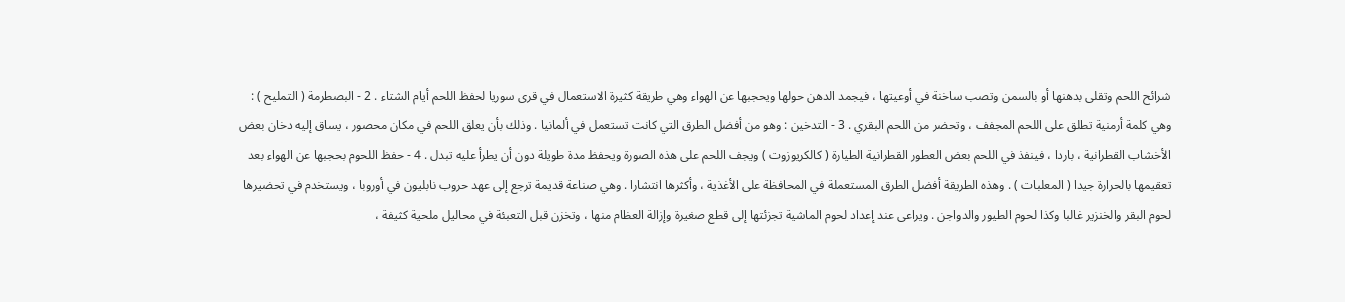شرائح اللحم وتقلى بدهنها أو بالسمن وتصب ساخنة في أوعيتها ، فيجمد الدهن حولها ويحجبها عن الهواء وهي طريقة كثيرة الاستعمال في قرى سوريا لحفظ اللحم أيام الشتاء . 2 - البصطرمة ( التمليح ) : وهي كلمة أرمنية تطلق على اللحم المجفف ، وتحضر من اللحم البقري . 3 - التدخين : وهو من أفضل الطرق التي كانت تستعمل في ألمانيا . وذلك بأن يعلق اللحم في مكان محصور ، يساق إليه دخان بعض الأخشاب القطرانية ، باردا ، فينفذ في اللحم بعض العطور القطرانية الطيارة ( كالكريوزوت ) ويجف اللحم على هذه الصورة ويحفظ مدة طويلة دون أن يطرأ عليه تبدل . 4 - حفظ اللحوم بحجبها عن الهواء بعد تعقيمها بالحرارة جيدا ( المعلبات ) . وهذه الطريقة أفضل الطرق المستعملة في المحافظة على الأغذية ، وأكثرها انتشارا . وهي صناعة قديمة ترجع إلى عهد حروب نابليون في أوروبا ، ويستخدم في تحضيرها لحوم البقر والخنزير غالبا وكذا لحوم الطيور والدواجن . ويراعى عند إعداد لحوم الماشية تجزئتها إلى قطع صغيرة وإزالة العظام منها ، وتخزن قبل التعبئة في محاليل ملحية كثيفة ،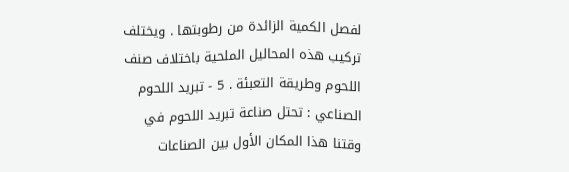لفصل الكمية الزائدة من رطوبتها . ويختلف تركيب هذه المحاليل الملحية باختلاف صنف اللحوم وطريقة التعبئة . 5 - تبريد اللحوم الصناعي : تحتل صناعة تبريد اللحوم في وقتنا هذا المكان الأول بين الصناعات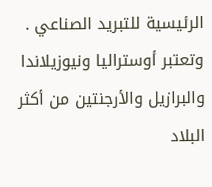الرئيسية للتبريد الصناعي . وتعتبر أوستراليا ونيوزيلاندا والبرازيل والأرجنتين من أكثر البلاد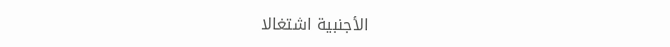الأجنبية اشتغالا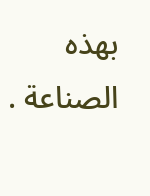بهذه الصناعة .